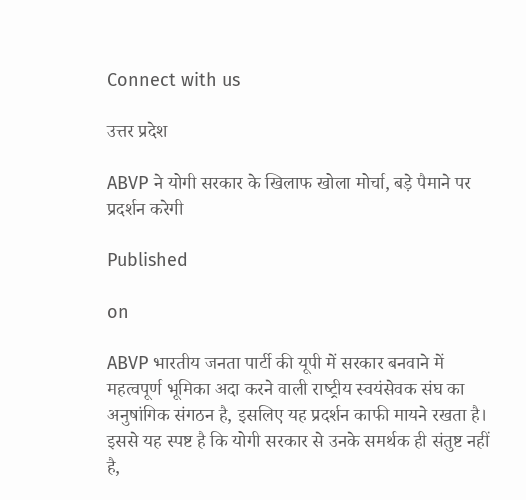Connect with us

उत्तर प्रदेश

ABVP ने योगी सरकार के खिलाफ खोला मोर्चा, बड़े पैमाने पर प्रदर्शन करेगी

Published

on

ABVP भारतीय जनता पार्टी की यूपी में सरकार बनवाने में महत्‍वपूर्ण भूमिका अदा करने वाली राष्‍ट्रीय स्‍वयंसेवक संघ का अनुषांगिक संगठन है, इसलिए यह प्रदर्शन काफी मायने रखता है। इससे यह स्पष्ट है कि योगी सरकार से उनके समर्थक ही संतुष्ट नहीं है,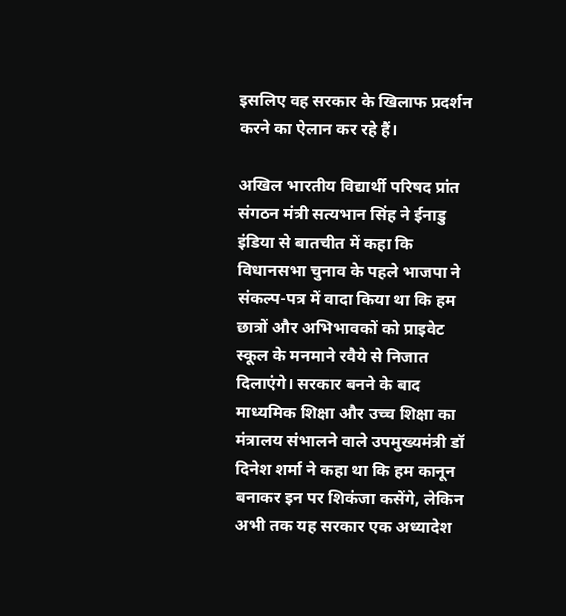इसलिए वह सरकार के खिलाफ प्रदर्शन करने का ऐलान कर रहे हैं।

अखिल भारतीय विद्यार्थी परिषद प्रांत संगठन मंत्री सत्‍यभान सिंह ने ईनाडु इंडिया से बातचीत में कहा कि विधानसभा चुनाव के पहले भाजपा ने संकल्‍प-पत्र में वादा किया था कि हम छात्रों और अभिभावकों को प्राइवेट स्‍कूल के मनमाने रवैये से निजात दिलाएंगे। सरकार बनने के बाद माध्यमिक शिक्षा और उच्‍च शिक्षा का मंत्रालय संभालने वाले उपमुख्‍यमंत्री डॉ दिनेश शर्मा ने कहा था कि हम कानून बनाकर इन पर शिकंजा कसेंगे, लेकिन अभी तक यह सरकार एक अध्‍यादेश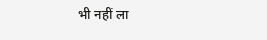भी नहीं ला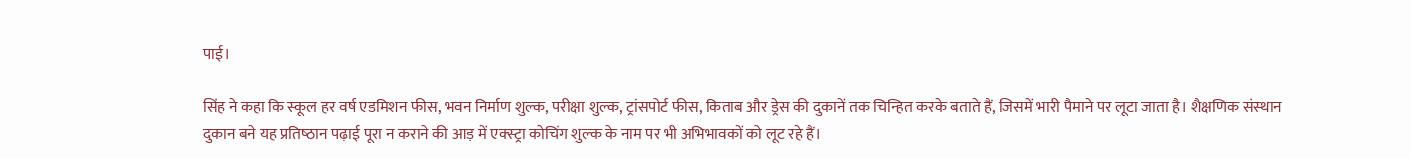पाई।

सिंह ने कहा कि स्‍कूल हर वर्ष एडमिशन फीस, भवन निर्माण शुल्‍क, परीक्षा शुल्‍क, ट्रांसपोर्ट फीस, किताब और ड्रेस की दुकानें तक चिन्हित करके बताते हैं, जिसमें भारी पैमाने पर लूटा जाता है। शैक्षणिक संस्‍थान दुकान बने यह प्रतिष्‍ठान पढ़ाई पूरा न कराने की आड़ में एक्‍स्‍ट्रा कोचिंग शुल्‍क के नाम पर भी अभिभावकों को लूट रहे हैं।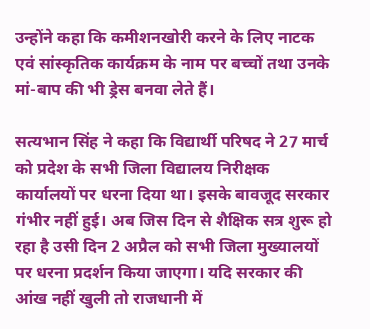उन्‍होंने कहा कि कमीशनखोरी करने के लिए नाटक एवं सांस्‍कृतिक कार्यक्रम के नाम पर बच्‍चों तथा उनके मां-बाप की भी ड्रेस बनवा लेते हैं।

सत्‍यभान सिंह ने कहा कि विद्यार्थी परिषद ने 27 मार्च को प्रदेश के सभी जिला विद्यालय निरीक्षक कार्यालयों पर धरना दिया था। इसके बावजूद सरकार गंभीर नहीं हुई। अब जिस दिन से शैक्षिक सत्र शुरू हो रहा है उसी दिन 2 अप्रैल को सभी जिला मुख्‍यालयों पर धरना प्रदर्शन किया जाएगा। यदि सरकार की आंख नहीं खुली तो राजधानी में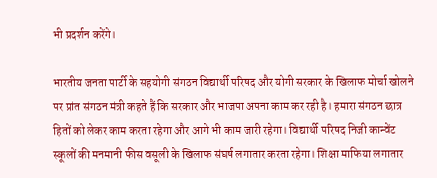भी प्रदर्शन करेंगे।

भारतीय जनता पार्टी के सहयोगी संगठन विद्यार्थी परिषद और योगी सरकार के खिलाफ मोर्चा खोलने पर प्रांत संगठन मंत्री कहते हैं कि सरकार और भाजपा अपना काम कर रही है। हमारा संगठन छात्र हितों को लेकर काम करता रहेगा और आगे भी काम जारी रहेगा। विद्यार्थी परिषद निजी कान्वेंट स्कूलों की मनमानी फीस वसूली के खिलाफ संघर्ष लगातार करता रहेगा। शिक्षा माफिया लगातार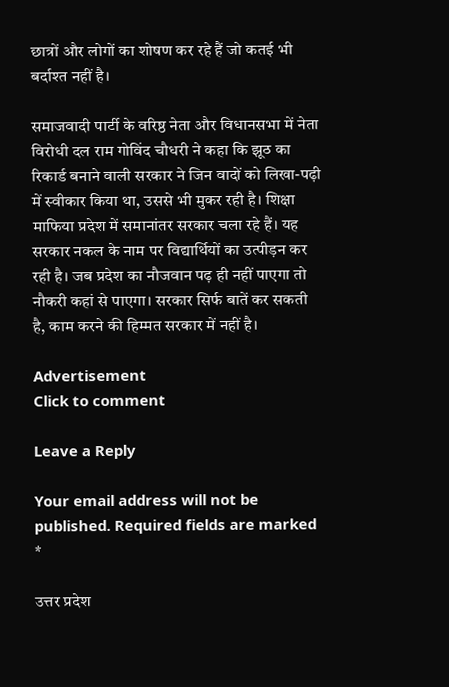छात्रों और लोगों का शोषण कर रहे हैं जो कतई भी बर्दाश्त नहीं है।

समाजवादी पार्टी के वरिष्ठ नेता और विधानसभा में नेता विरोधी दल राम गोविंद चौधरी ने कहा कि झूठ का रिकार्ड बनाने वाली सरकार ने जिन वादों को लिखा-पढ़ी में स्‍वीकार किया था, उससे भी मुकर रही है। शिक्षा माफिया प्रदेश में समानांतर सरकार चला रहे हैं। यह सरकार नकल के नाम पर विद्यार्थियों का उत्‍पीड़न कर रही है। जब प्रदेश का नौजवान पढ़ ही नहीं पाएगा तो नौकरी कहां से पाएगा। सरकार सिर्फ बातें कर सकती है, काम करने की हिम्मत सरकार में नहीं है।

Advertisement
Click to comment

Leave a Reply

Your email address will not be published. Required fields are marked *

उत्तर प्रदेश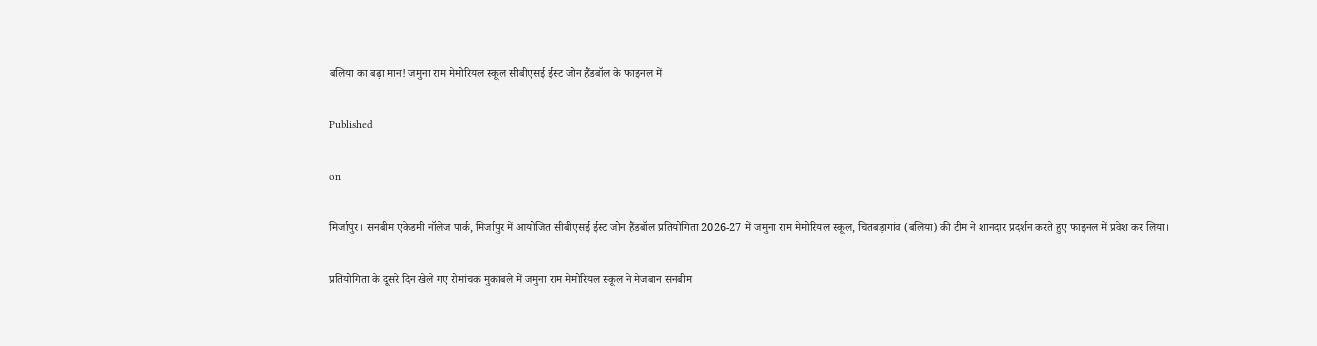बलिया का बढ़ा मान! जमुना राम मेमोरियल स्कूल सीबीएसई ईस्ट जोन हैंडबॉल के फाइनल में

Published

on

मिर्जापुर। सनबीम एकेडमी नॉलेज पार्क, मिर्जापुर में आयोजित सीबीएसई ईस्ट जोन हैंडबॉल प्रतियोगिता 2026-27 में जमुना राम मेमोरियल स्कूल, चितबड़ागांव (बलिया) की टीम ने शानदार प्रदर्शन करते हुए फाइनल में प्रवेश कर लिया।

प्रतियोगिता के दूसरे दिन खेले गए रोमांचक मुकाबले में जमुना राम मेमोरियल स्कूल ने मेजबान सनबीम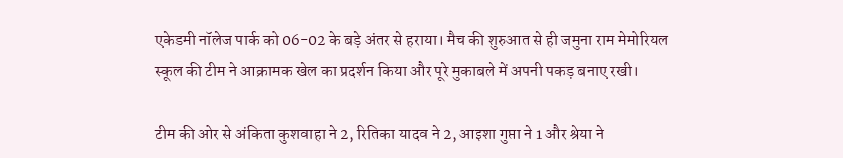एकेडमी नॉलेज पार्क को 06-02 के बड़े अंतर से हराया। मैच की शुरुआत से ही जमुना राम मेमोरियल स्कूल की टीम ने आक्रामक खेल का प्रदर्शन किया और पूरे मुकाबले में अपनी पकड़ बनाए रखी।

टीम की ओर से अंकिता कुशवाहा ने 2, रितिका यादव ने 2, आइशा गुप्ता ने 1 और श्रेया ने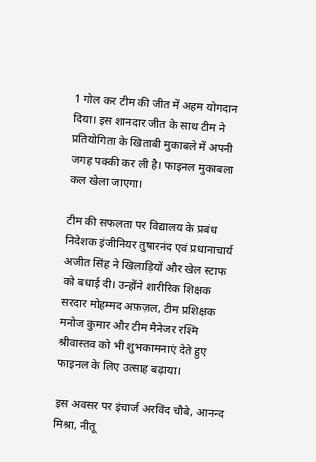1 गोल कर टीम की जीत में अहम योगदान दिया। इस शानदार जीत के साथ टीम ने प्रतियोगिता के खिताबी मुकाबले में अपनी जगह पक्की कर ली है। फाइनल मुकाबला कल खेला जाएगा।

टीम की सफलता पर विद्यालय के प्रबंध निदेशक इंजीनियर तुषारनंद एवं प्रधानाचार्य अजीत सिंह ने खिलाड़ियों और खेल स्टाफ को बधाई दी। उन्होंने शारीरिक शिक्षक सरदार मोहम्मद अफ़ज़ल, टीम प्रशिक्षक मनोज कुमार और टीम मैनेजर रश्मि श्रीवास्तव को भी शुभकामनाएं देते हुए फाइनल के लिए उत्साह बढ़ाया।

इस अवसर पर इंचार्ज अरविंद चौबे, आनन्द मिश्रा, नीतू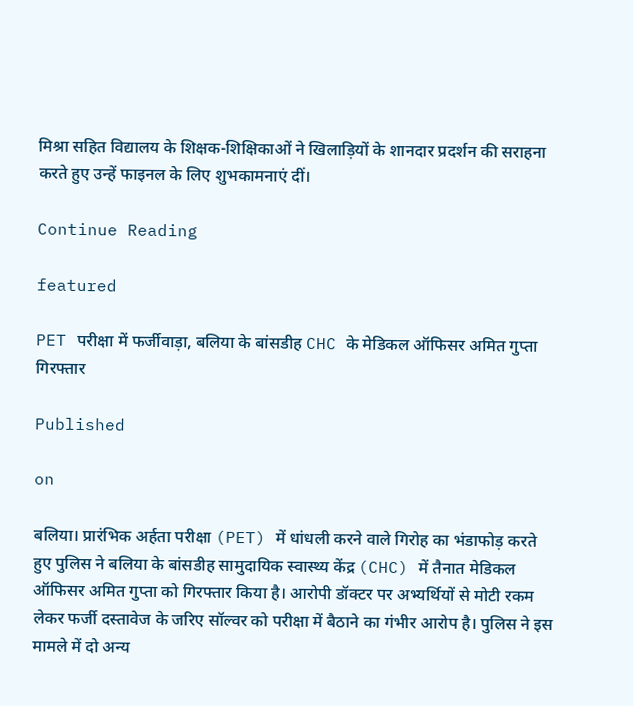मिश्रा सहित विद्यालय के शिक्षक-शिक्षिकाओं ने खिलाड़ियों के शानदार प्रदर्शन की सराहना करते हुए उन्हें फाइनल के लिए शुभकामनाएं दीं।

Continue Reading

featured

PET परीक्षा में फर्जीवाड़ा, बलिया के बांसडीह CHC के मेडिकल ऑफिसर अमित गुप्ता गिरफ्तार

Published

on

बलिया। प्रारंभिक अर्हता परीक्षा (PET) में धांधली करने वाले गिरोह का भंडाफोड़ करते हुए पुलिस ने बलिया के बांसडीह सामुदायिक स्वास्थ्य केंद्र (CHC) में तैनात मेडिकल ऑफिसर अमित गुप्ता को गिरफ्तार किया है। आरोपी डॉक्टर पर अभ्यर्थियों से मोटी रकम लेकर फर्जी दस्तावेज के जरिए सॉल्वर को परीक्षा में बैठाने का गंभीर आरोप है। पुलिस ने इस मामले में दो अन्य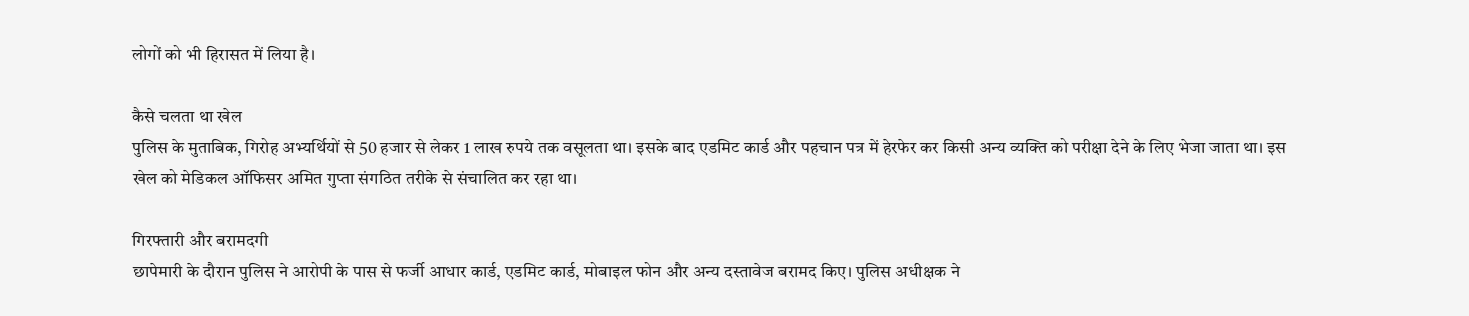लोगों को भी हिरासत में लिया है।

कैसे चलता था खेल
पुलिस के मुताबिक, गिरोह अभ्यर्थियों से 50 हजार से लेकर 1 लाख रुपये तक वसूलता था। इसके बाद एडमिट कार्ड और पहचान पत्र में हेरफेर कर किसी अन्य व्यक्ति को परीक्षा देने के लिए भेजा जाता था। इस खेल को मेडिकल ऑफिसर अमित गुप्ता संगठित तरीके से संचालित कर रहा था।

गिरफ्तारी और बरामदगी
छापेमारी के दौरान पुलिस ने आरोपी के पास से फर्जी आधार कार्ड, एडमिट कार्ड, मोबाइल फोन और अन्य दस्तावेज बरामद किए। पुलिस अधीक्षक ने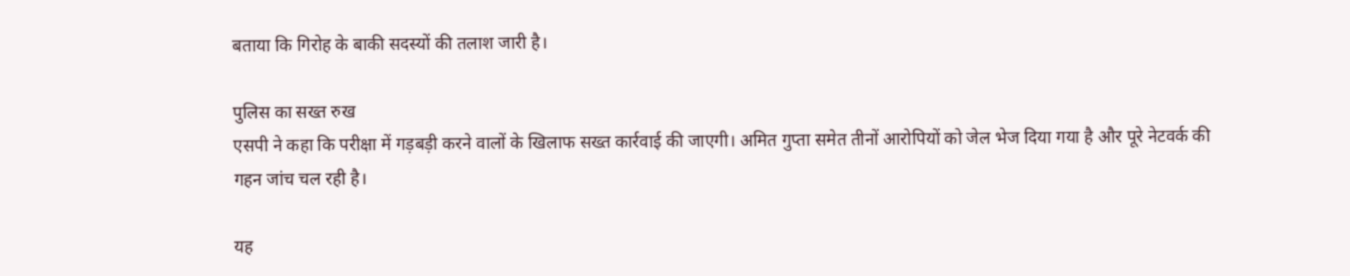बताया कि गिरोह के बाकी सदस्यों की तलाश जारी है।

पुलिस का सख्त रुख
एसपी ने कहा कि परीक्षा में गड़बड़ी करने वालों के खिलाफ सख्त कार्रवाई की जाएगी। अमित गुप्ता समेत तीनों आरोपियों को जेल भेज दिया गया है और पूरे नेटवर्क की गहन जांच चल रही है।

यह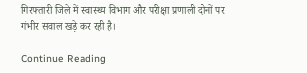गिरफ्तारी जिले में स्वास्थ्य विभाग और परीक्षा प्रणाली दोनों पर गंभीर सवाल खड़े कर रही है।

Continue Reading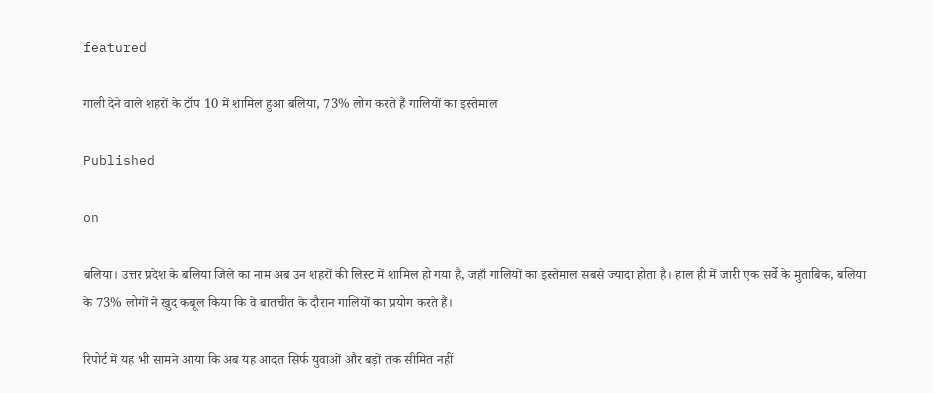featured

गाली देने वाले शहरों के टॉप 10 में शामिल हुआ बलिया, 73% लोग करते हैं गालियों का इस्तेमाल

Published

on

बलिया। उत्तर प्रदेश के बलिया जिले का नाम अब उन शहरों की लिस्ट में शामिल हो गया है, जहाँ गालियों का इस्तेमाल सबसे ज्यादा होता है। हाल ही में जारी एक सर्वे के मुताबिक, बलिया के 73% लोगों ने खुद कबूल किया कि वे बातचीत के दौरान गालियों का प्रयोग करते हैं।

रिपोर्ट में यह भी सामने आया कि अब यह आदत सिर्फ युवाओं और बड़ों तक सीमित नहीं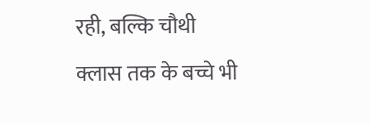रही, बल्कि चौथी क्लास तक के बच्चे भी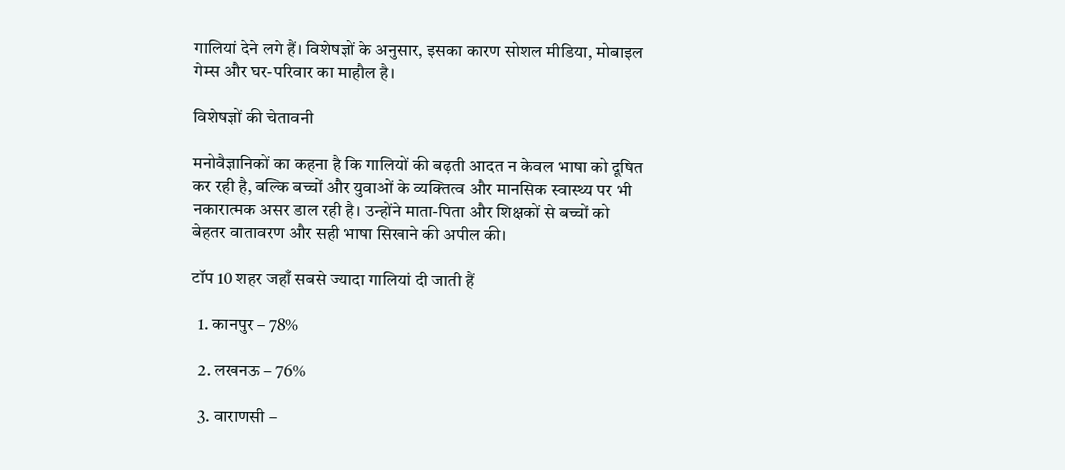गालियां देने लगे हैं। विशेषज्ञों के अनुसार, इसका कारण सोशल मीडिया, मोबाइल गेम्स और घर-परिवार का माहौल है।

विशेषज्ञों की चेतावनी

मनोवैज्ञानिकों का कहना है कि गालियों की बढ़ती आदत न केवल भाषा को दूषित कर रही है, बल्कि बच्चों और युवाओं के व्यक्तित्व और मानसिक स्वास्थ्य पर भी नकारात्मक असर डाल रही है। उन्होंने माता-पिता और शिक्षकों से बच्चों को बेहतर वातावरण और सही भाषा सिखाने की अपील की।

टॉप 10 शहर जहाँ सबसे ज्यादा गालियां दी जाती हैं

  1. कानपुर – 78%

  2. लखनऊ – 76%

  3. वाराणसी –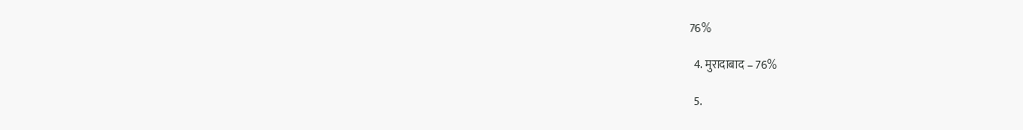76%

  4. मुरादाबाद – 76%

  5.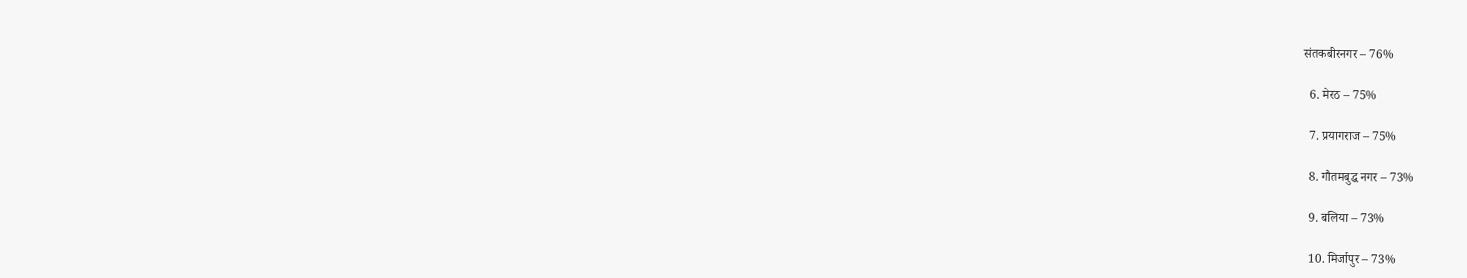संतकबीरनगर – 76%

  6. मेरठ – 75%

  7. प्रयागराज – 75%

  8. गौतमबुद्ध नगर – 73%

  9. बलिया – 73%

  10. मिर्जापुर – 73%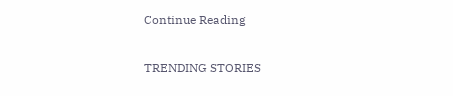Continue Reading

TRENDING STORIES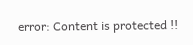error: Content is protected !!